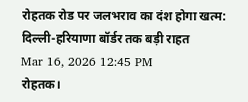रोहतक रोड पर जलभराव का दंश होगा खत्म: दिल्ली-हरियाणा बॉर्डर तक बड़ी राहत
Mar 16, 2026 12:45 PM
रोहतक।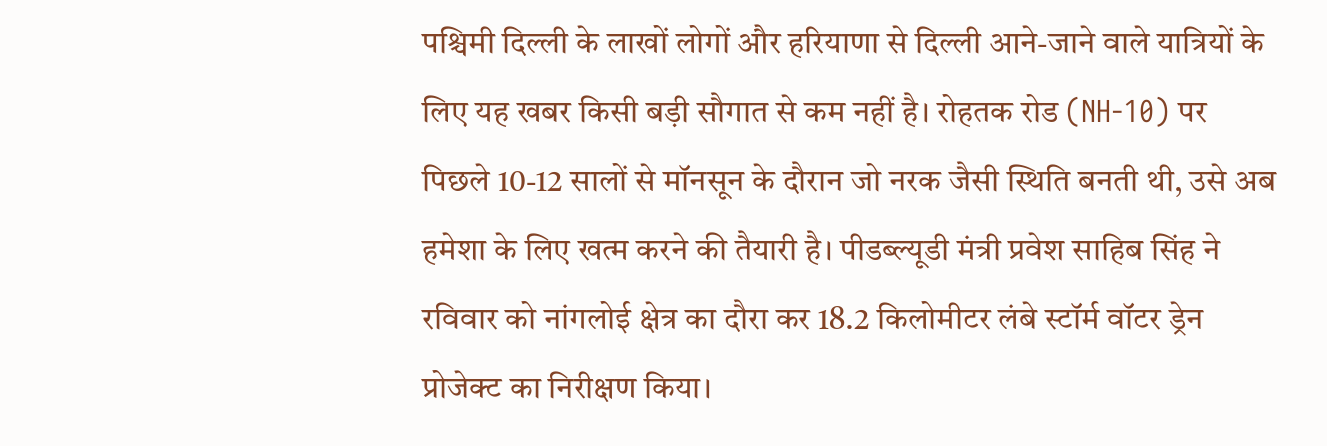पश्चिमी दिल्ली के लाखों लोगों और हरियाणा से दिल्ली आने-जाने वाले यात्रियों के लिए यह खबर किसी बड़ी सौगात से कम नहीं है। रोहतक रोड (NH-10) पर पिछले 10-12 सालों से मॉनसून के दौरान जो नरक जैसी स्थिति बनती थी, उसे अब हमेशा के लिए खत्म करने की तैयारी है। पीडब्ल्यूडी मंत्री प्रवेश साहिब सिंह ने रविवार को नांगलोई क्षेत्र का दौरा कर 18.2 किलोमीटर लंबे स्टॉर्म वॉटर ड्रेन प्रोजेक्ट का निरीक्षण किया।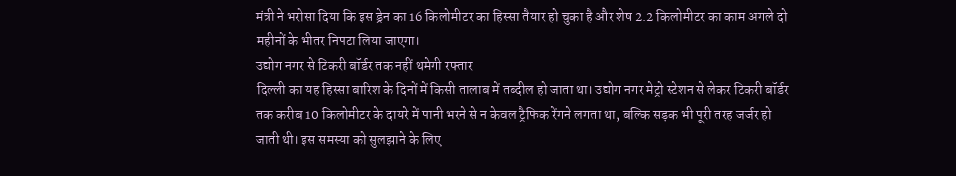मंत्री ने भरोसा दिया कि इस ड्रेन का 16 किलोमीटर का हिस्सा तैयार हो चुका है और शेष 2.2 किलोमीटर का काम अगले दो महीनों के भीतर निपटा लिया जाएगा।
उद्योग नगर से टिकरी बॉर्डर तक नहीं थमेगी रफ्तार
दिल्ली का यह हिस्सा बारिश के दिनों में किसी तालाब में तब्दील हो जाता था। उद्योग नगर मेट्रो स्टेशन से लेकर टिकरी बॉर्डर तक करीब 10 किलोमीटर के दायरे में पानी भरने से न केवल ट्रैफिक रेंगने लगता था, बल्कि सड़क भी पूरी तरह जर्जर हो जाती थी। इस समस्या को सुलझाने के लिए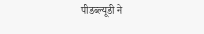पीडब्ल्यूडी ने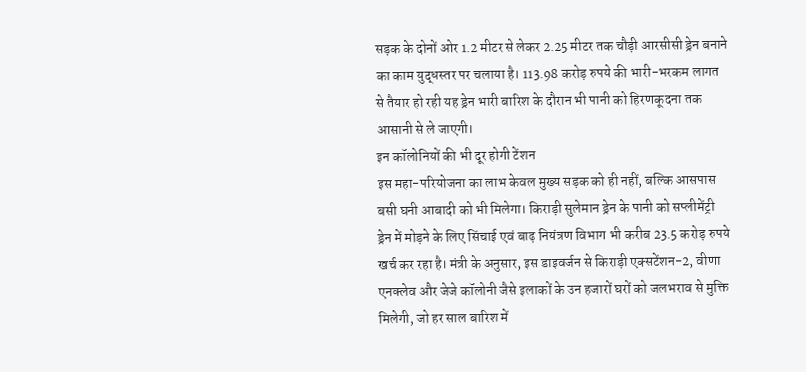सड़क के दोनों ओर 1.2 मीटर से लेकर 2.25 मीटर तक चौड़ी आरसीसी ड्रेन बनाने का काम युद्धस्तर पर चलाया है। 113.98 करोड़ रुपये की भारी-भरकम लागत से तैयार हो रही यह ड्रेन भारी बारिश के दौरान भी पानी को हिरणकूदना तक आसानी से ले जाएगी।
इन कॉलोनियों की भी दूर होगी टेंशन
इस महा-परियोजना का लाभ केवल मुख्य सड़क को ही नहीं, बल्कि आसपास बसी घनी आबादी को भी मिलेगा। किराड़ी सुलेमान ड्रेन के पानी को सप्लीमेंट्री ड्रेन में मोड़ने के लिए सिंचाई एवं बाढ़ नियंत्रण विभाग भी करीब 23.5 करोड़ रुपये खर्च कर रहा है। मंत्री के अनुसार, इस डाइवर्जन से किराड़ी एक्सटेंशन-2, वीणा एनक्लेव और जेजे कॉलोनी जैसे इलाकों के उन हजारों घरों को जलभराव से मुक्ति मिलेगी, जो हर साल बारिश में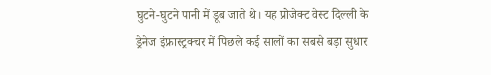घुटने-घुटने पानी में डूब जाते थे। यह प्रोजेक्ट वेस्ट दिल्ली के ड्रेनेज इंफ्रास्ट्रक्चर में पिछले कई सालों का सबसे बड़ा सुधार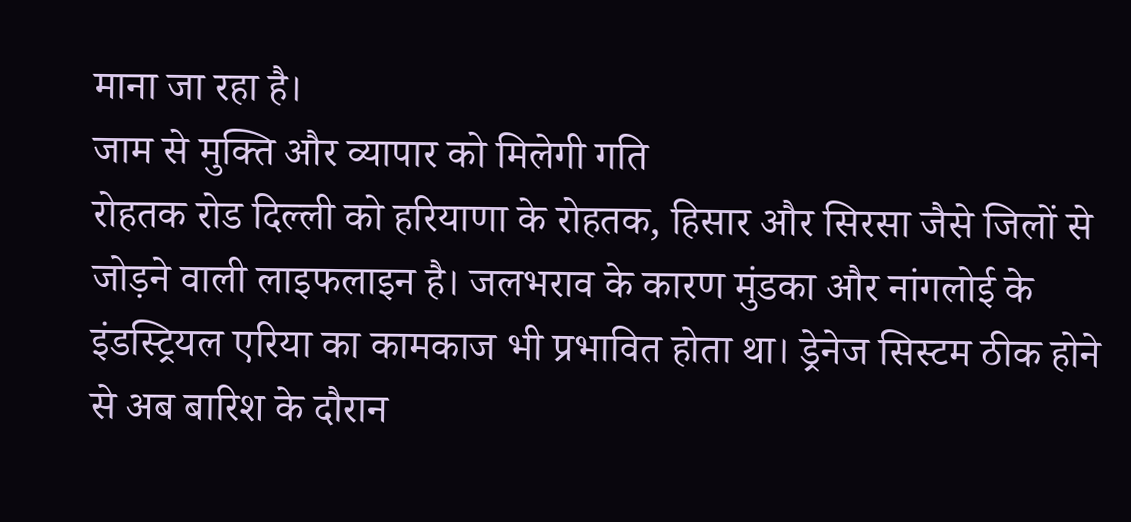माना जा रहा है।
जाम से मुक्ति और व्यापार को मिलेगी गति
रोहतक रोड दिल्ली को हरियाणा के रोहतक, हिसार और सिरसा जैसे जिलों से जोड़ने वाली लाइफलाइन है। जलभराव के कारण मुंडका और नांगलोई के इंडस्ट्रियल एरिया का कामकाज भी प्रभावित होता था। ड्रेनेज सिस्टम ठीक होने से अब बारिश के दौरान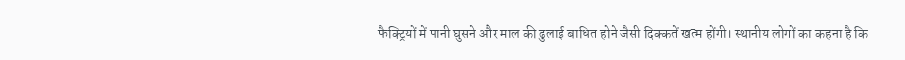फैक्ट्रियों में पानी घुसने और माल की ढुलाई बाधित होने जैसी दिक्कतें खत्म होंगी। स्थानीय लोगों का कहना है कि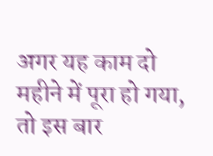अगर यह काम दो महीने में पूरा हो गया, तो इस बार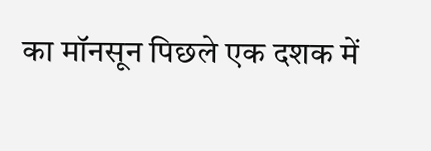का मॉनसून पिछले एक दशक में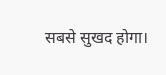सबसे सुखद होगा।